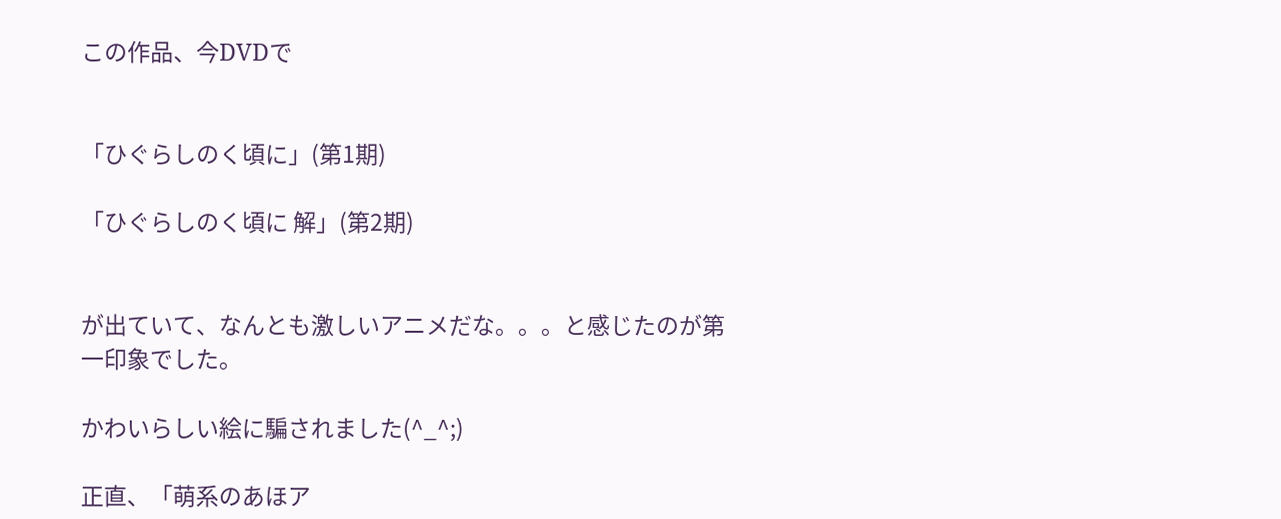この作品、今DVDで


「ひぐらしのく頃に」(第1期)

「ひぐらしのく頃に 解」(第2期)


が出ていて、なんとも激しいアニメだな。。。と感じたのが第一印象でした。

かわいらしい絵に騙されました(^_^;)

正直、「萌系のあほア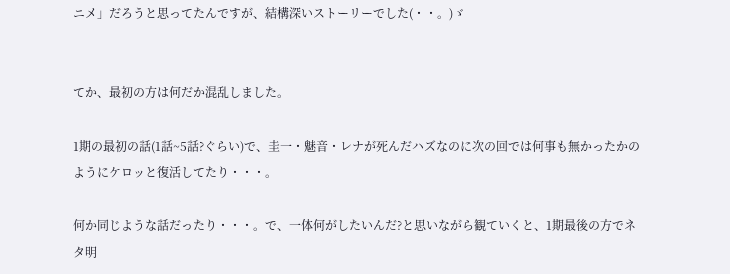ニメ」だろうと思ってたんですが、結構深いストーリーでした(・・。)ゞ


てか、最初の方は何だか混乱しました。

1期の最初の話(1話~5話?ぐらい)で、圭一・魅音・レナが死んだハズなのに次の回では何事も無かったかのようにケロッと復活してたり・・・。

何か同じような話だったり・・・。で、一体何がしたいんだ?と思いながら観ていくと、1期最後の方でネタ明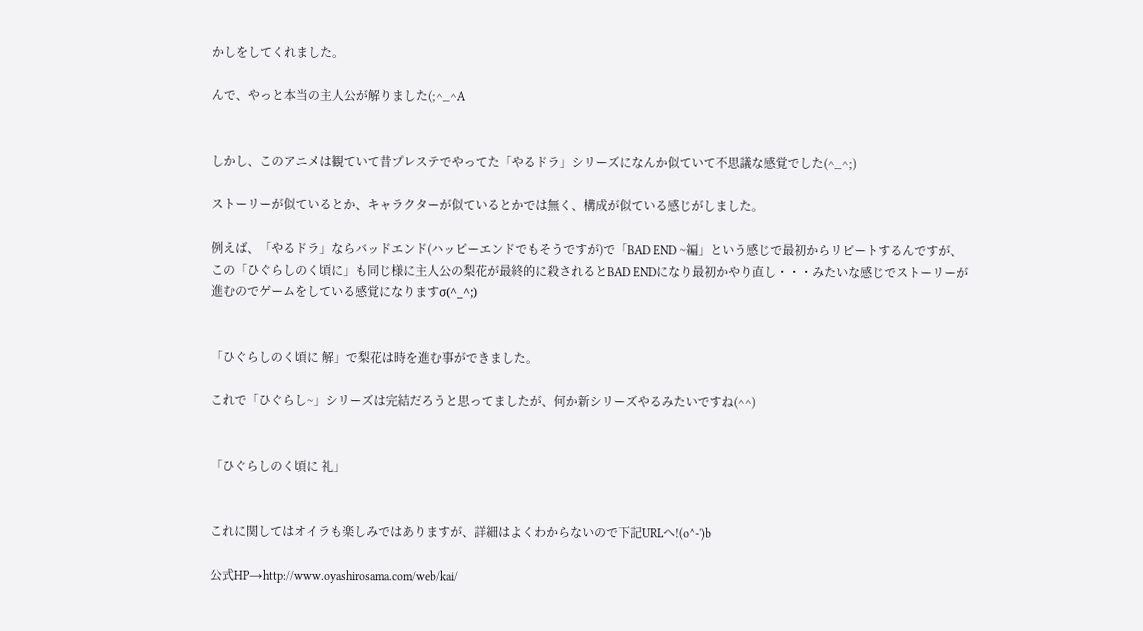かしをしてくれました。

んで、やっと本当の主人公が解りました(;^_^A


しかし、このアニメは観ていて昔プレステでやってた「やるドラ」シリーズになんか似ていて不思議な感覚でした(^_^;)

ストーリーが似ているとか、キャラクターが似ているとかでは無く、構成が似ている感じがしました。

例えば、「やるドラ」ならバッドエンド(ハッピーエンドでもそうですが)で「BAD END ~編」という感じで最初からリピートするんですが、この「ひぐらしのく頃に」も同じ様に主人公の梨花が最終的に殺されるとBAD ENDになり最初かやり直し・・・みたいな感じでストーリーが進むのでゲームをしている感覚になりますσ(^_^;)


「ひぐらしのく頃に 解」で梨花は時を進む事ができました。

これで「ひぐらし~」シリーズは完結だろうと思ってましたが、何か新シリーズやるみたいですね(^^)


「ひぐらしのく頃に 礼」


これに関してはオイラも楽しみではありますが、詳細はよくわからないので下記URLへ!(o^-')b

公式HP→http://www.oyashirosama.com/web/kai/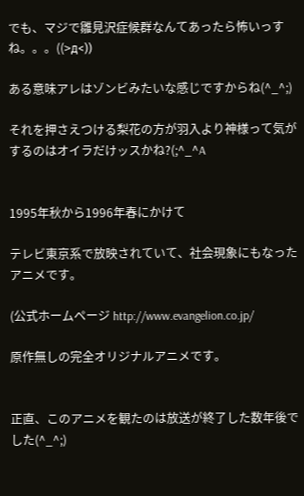でも、マジで雛見沢症候群なんてあったら怖いっすね。。。((>д<))

ある意味アレはゾンビみたいな感じですからね(^_^;)

それを押さえつける梨花の方が羽入より神様って気がするのはオイラだけッスかね?(;^_^A


1995年秋から1996年春にかけて

テレビ東京系で放映されていて、社会現象にもなったアニメです。

(公式ホームページ http://www.evangelion.co.jp/

原作無しの完全オリジナルアニメです。


正直、このアニメを観たのは放送が終了した数年後でした(^_^;)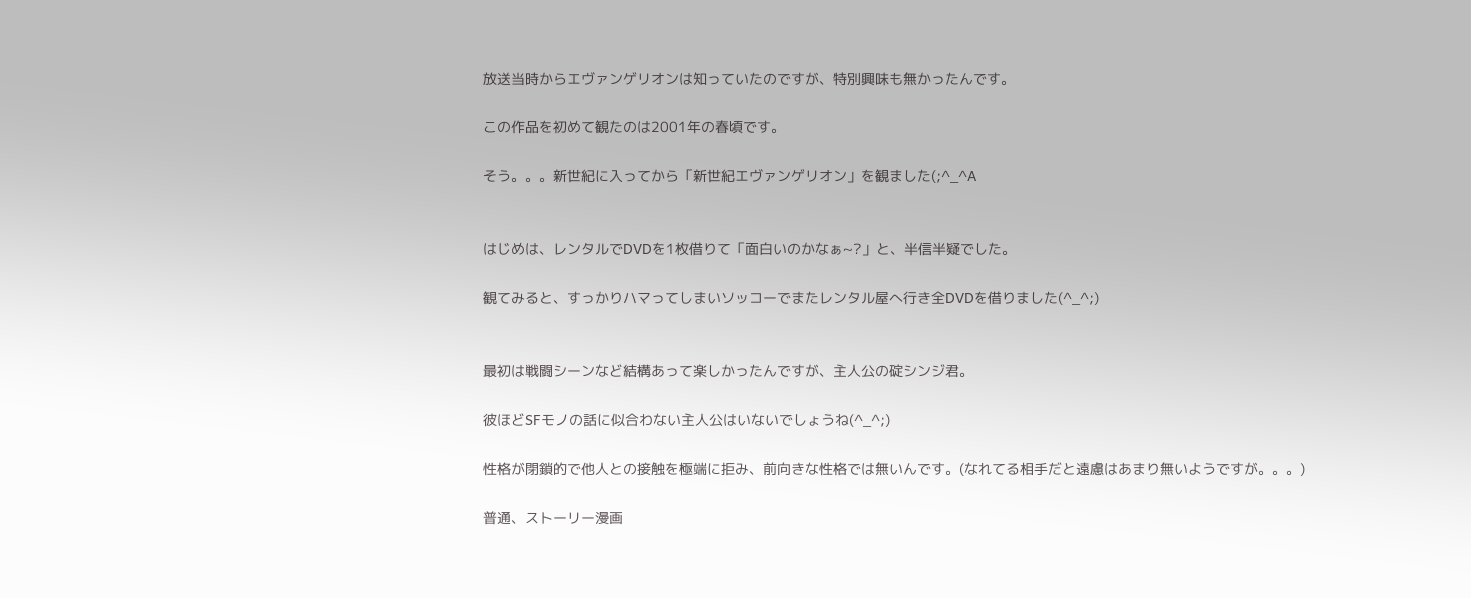放送当時からエヴァンゲリオンは知っていたのですが、特別興味も無かったんです。

この作品を初めて観たのは2001年の春頃です。

そう。。。新世紀に入ってから「新世紀エヴァンゲリオン」を観ました(;^_^A


はじめは、レンタルでDVDを1枚借りて「面白いのかなぁ~?」と、半信半疑でした。

観てみると、すっかりハマってしまいソッコーでまたレンタル屋へ行き全DVDを借りました(^_^;)


最初は戦闘シーンなど結構あって楽しかったんですが、主人公の碇シンジ君。

彼ほどSFモノの話に似合わない主人公はいないでしょうね(^_^;)

性格が閉鎖的で他人との接触を極端に拒み、前向きな性格では無いんです。(なれてる相手だと遠慮はあまり無いようですが。。。)

普通、ストーリー漫画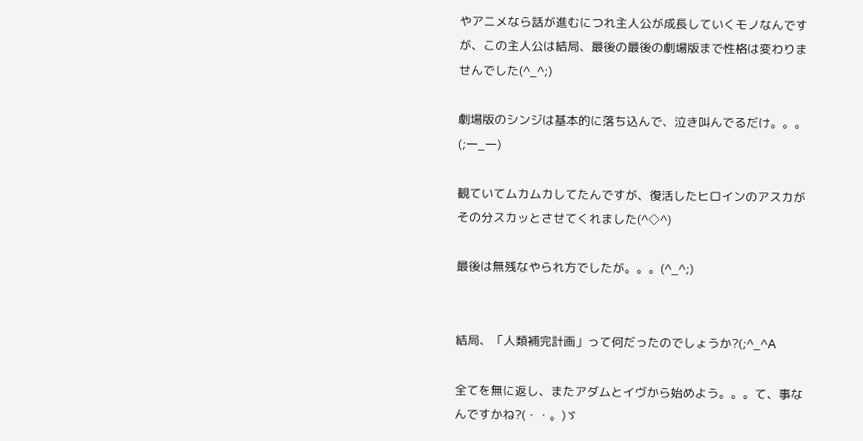やアニメなら話が進むにつれ主人公が成長していくモノなんですが、この主人公は結局、最後の最後の劇場版まで性格は変わりませんでした(^_^;)

劇場版のシンジは基本的に落ち込んで、泣き叫んでるだけ。。。(;一_一)

観ていてムカムカしてたんですが、復活したヒロインのアスカがその分スカッとさせてくれました(^◇^)

最後は無残なやられ方でしたが。。。(^_^;)


結局、「人類補完計画」って何だったのでしょうか?(;^_^A

全てを無に返し、またアダムとイヴから始めよう。。。て、事なんですかね?(・・。)ゞ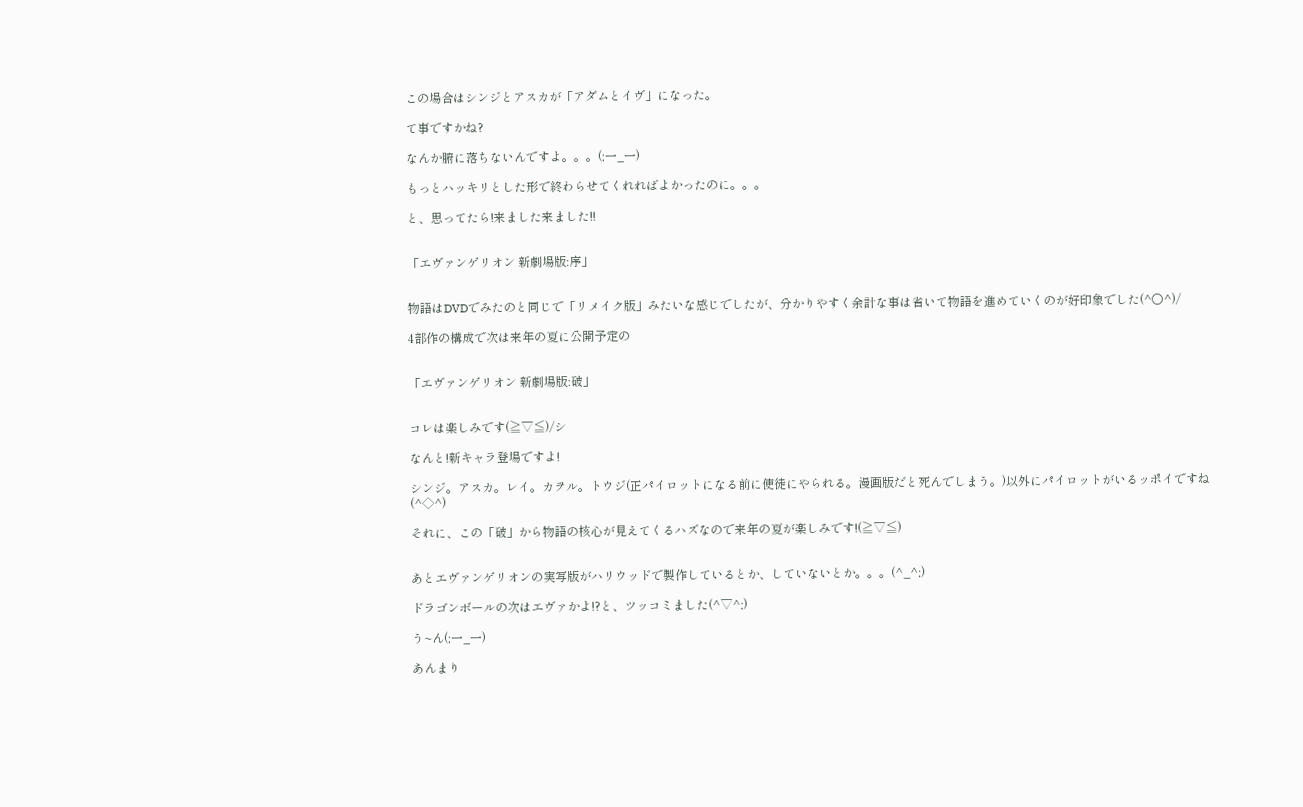この場合はシンジとアスカが「アダムとイヴ」になった。

て事ですかね?

なんか腑に落ちないんですよ。。。(;一_一)

もっとハッキリとした形で終わらせてくれればよかったのに。。。

と、思ってたら!来ました来ました!!


「エヴァンゲリオン 新劇場版:序」


物語はDVDでみたのと同じで「リメイク版」みたいな感じでしたが、分かりやすく余計な事は省いて物語を進めていくのが好印象でした(^○^)/

4部作の構成で次は来年の夏に公開予定の


「エヴァンゲリオン 新劇場版:破」


コレは楽しみです(≧▽≦)/シ

なんと!新キャラ登場ですよ!

シンジ。アスカ。レイ。カヲル。トウジ(正パイロットになる前に使徒にやられる。漫画版だと死んでしまう。)以外にパイロットがいるッポイですね(^◇^)

それに、この「破」から物語の核心が見えてくるハズなので来年の夏が楽しみです!(≧▽≦)


あとエヴァンゲリオンの実写版がハリウッドで製作しているとか、していないとか。。。(^_^;)

ドラゴンボールの次はエヴァかよ!?と、ツッコミました(^▽^;)

う~ん(;一_一)

あんまり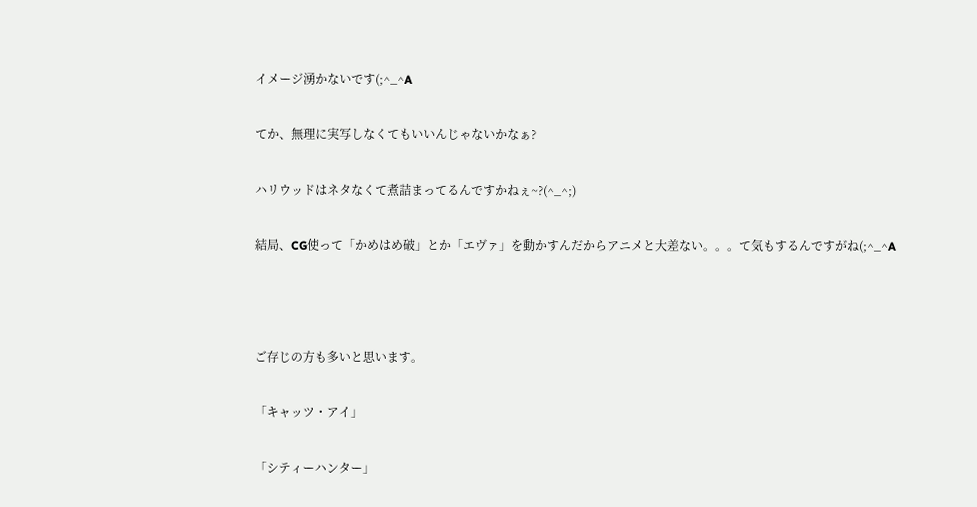イメージ湧かないです(;^_^A

てか、無理に実写しなくてもいいんじゃないかなぁ?

ハリウッドはネタなくて煮詰まってるんですかねぇ~?(^_^;)

結局、CG使って「かめはめ破」とか「エヴァ」を動かすんだからアニメと大差ない。。。て気もするんですがね(;^_^A



ご存じの方も多いと思います。

「キャッツ・アイ」

「シティーハンター」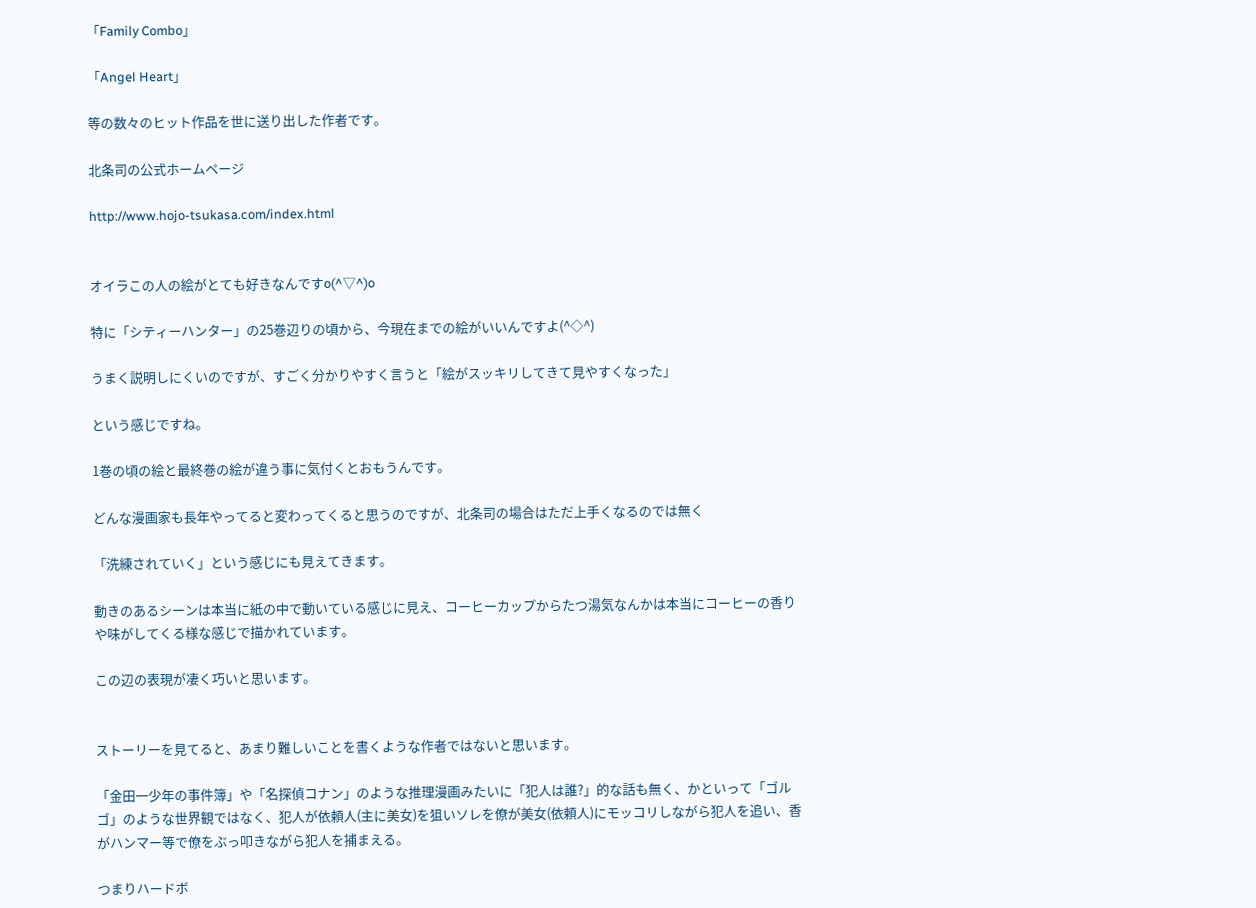「Family Combo」

「Angel Heart」

等の数々のヒット作品を世に送り出した作者です。

北条司の公式ホームページ

http://www.hojo-tsukasa.com/index.html


オイラこの人の絵がとても好きなんですo(^▽^)o

特に「シティーハンター」の25巻辺りの頃から、今現在までの絵がいいんですよ(^◇^)

うまく説明しにくいのですが、すごく分かりやすく言うと「絵がスッキリしてきて見やすくなった」

という感じですね。

1巻の頃の絵と最終巻の絵が違う事に気付くとおもうんです。

どんな漫画家も長年やってると変わってくると思うのですが、北条司の場合はただ上手くなるのでは無く

「洗練されていく」という感じにも見えてきます。

動きのあるシーンは本当に紙の中で動いている感じに見え、コーヒーカップからたつ湯気なんかは本当にコーヒーの香りや味がしてくる様な感じで描かれています。

この辺の表現が凄く巧いと思います。


ストーリーを見てると、あまり難しいことを書くような作者ではないと思います。

「金田一少年の事件簿」や「名探偵コナン」のような推理漫画みたいに「犯人は誰?」的な話も無く、かといって「ゴルゴ」のような世界観ではなく、犯人が依頼人(主に美女)を狙いソレを僚が美女(依頼人)にモッコリしながら犯人を追い、香がハンマー等で僚をぶっ叩きながら犯人を捕まえる。

つまりハードボ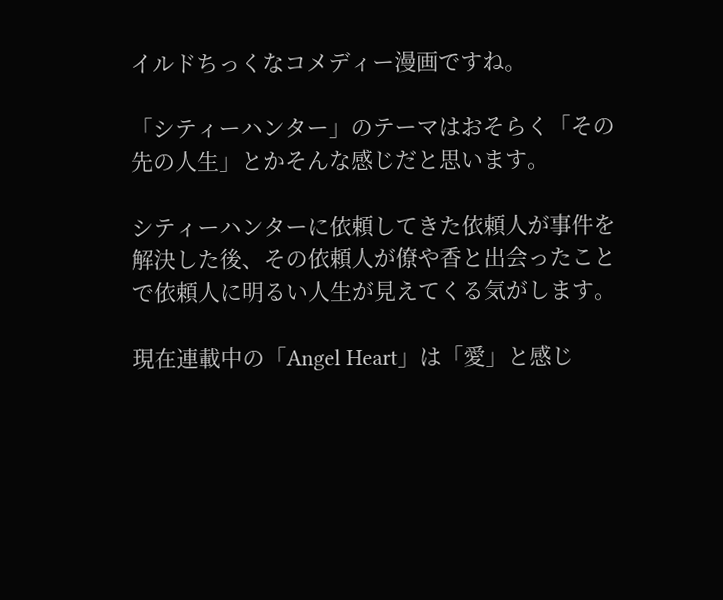イルドちっくなコメディー漫画ですね。

「シティーハンター」のテーマはおそらく「その先の人生」とかそんな感じだと思います。

シティーハンターに依頼してきた依頼人が事件を解決した後、その依頼人が僚や香と出会ったことで依頼人に明るい人生が見えてくる気がします。

現在連載中の「Angel Heart」は「愛」と感じ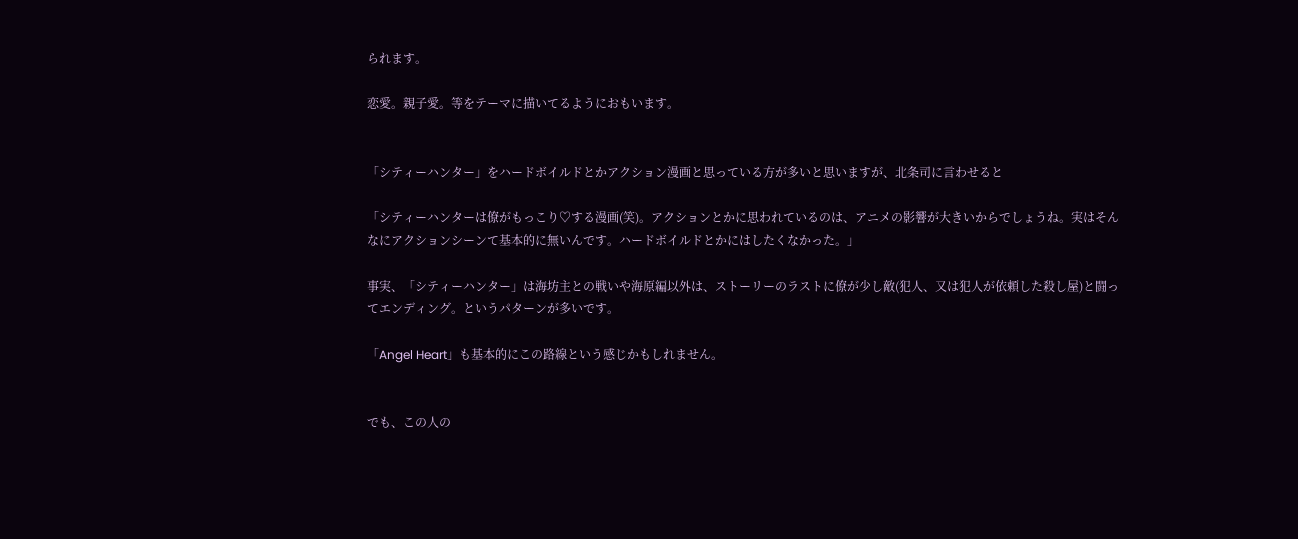られます。

恋愛。親子愛。等をテーマに描いてるようにおもいます。


「シティーハンター」をハードボイルドとかアクション漫画と思っている方が多いと思いますが、北条司に言わせると

「シティーハンターは僚がもっこり♡する漫画(笑)。アクションとかに思われているのは、アニメの影響が大きいからでしょうね。実はそんなにアクションシーンて基本的に無いんです。ハードボイルドとかにはしたくなかった。」

事実、「シティーハンター」は海坊主との戦いや海原編以外は、ストーリーのラストに僚が少し敵(犯人、又は犯人が依頼した殺し屋)と闘ってエンディング。というパターンが多いです。

「Angel Heart」も基本的にこの路線という感じかもしれません。


でも、この人の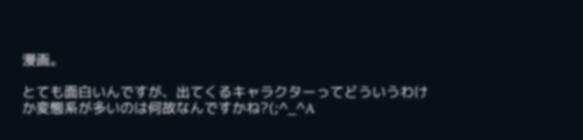漫画。

とても面白いんですが、出てくるキャラクターってどういうわけか変態系が多いのは何故なんですかね?(;^_^A